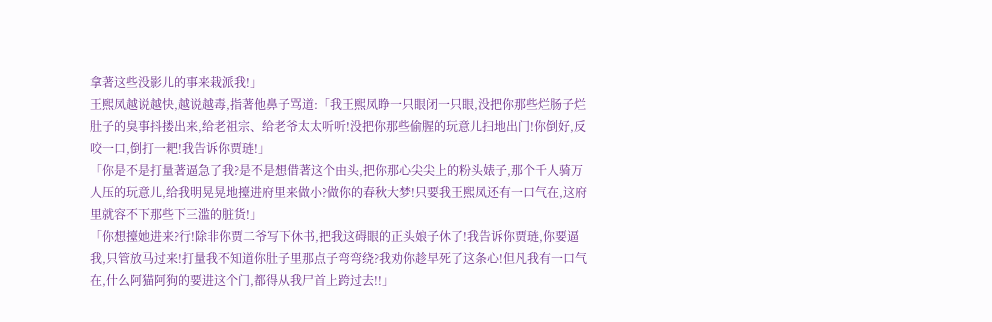拿著这些没影儿的事来栽派我!」
王熙凤越说越快,越说越毒,指著他鼻子骂道:「我王熙凤睁一只眼闭一只眼,没把你那些烂肠子烂肚子的臭事抖搂出来,给老祖宗、给老爷太太听听!没把你那些偷腥的玩意儿扫地出门!你倒好,反咬一口,倒打一耙!我告诉你贾琏!」
「你是不是打量著逼急了我?是不是想借著这个由头,把你那心尖尖上的粉头婊子,那个千人骑万人压的玩意儿,给我明晃晃地擡进府里来做小?做你的春秋大梦!只要我王熙凤还有一口气在,这府里就容不下那些下三滥的脏货!」
「你想擡她进来?行!除非你贾二爷写下休书,把我这碍眼的正头娘子休了!我告诉你贾琏,你要逼我,只管放马过来!打量我不知道你肚子里那点子弯弯绕?我劝你趁早死了这条心!但凡我有一口气在,什么阿猫阿狗的要进这个门,都得从我尸首上跨过去!!」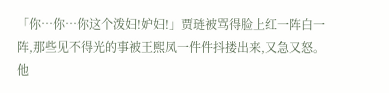「你…你…你这个泼妇!妒妇!」贾琏被骂得脸上红一阵白一阵,那些见不得光的事被王熙凤一件件抖搂出来,又急又怒。
他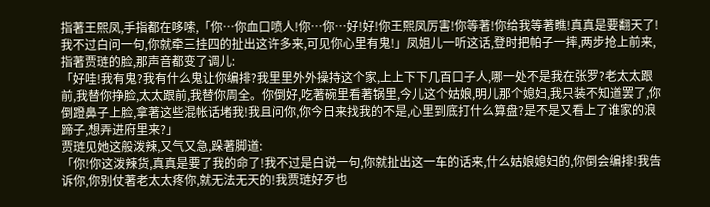指著王熙凤,手指都在哆嗦,「你…你血口喷人!你…你…好!好!你王熙凤厉害!你等著!你给我等著瞧!真真是要翻天了!我不过白问一句,你就牵三挂四的扯出这许多来,可见你心里有鬼!」凤姐儿一听这话,登时把帕子一摔,两步抢上前来,指著贾琏的脸,那声音都变了调儿:
「好哇!我有鬼?我有什么鬼让你编排?我里里外外操持这个家,上上下下几百口子人,哪一处不是我在张罗?老太太跟前,我替你挣脸,太太跟前,我替你周全。你倒好,吃著碗里看著锅里,今儿这个姑娘,明儿那个媳妇,我只装不知道罢了,你倒蹬鼻子上脸,拿著这些混帐话堵我!我且问你,你今日来找我的不是,心里到底打什么算盘?是不是又看上了谁家的浪蹄子,想弄进府里来?」
贾琏见她这般泼辣,又气又急,跺著脚道:
「你!你这泼辣货,真真是要了我的命了!我不过是白说一句,你就扯出这一车的话来,什么姑娘媳妇的,你倒会编排!我告诉你,你别仗著老太太疼你,就无法无天的!我贾琏好歹也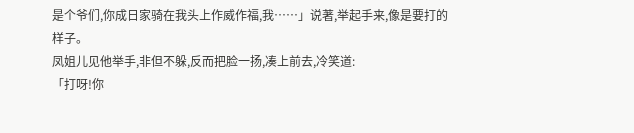是个爷们,你成日家骑在我头上作威作福,我……」说著,举起手来,像是要打的样子。
凤姐儿见他举手,非但不躲,反而把脸一扬,凑上前去,冷笑道:
「打呀!你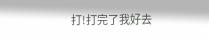打!打完了我好去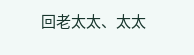回老太太、太太